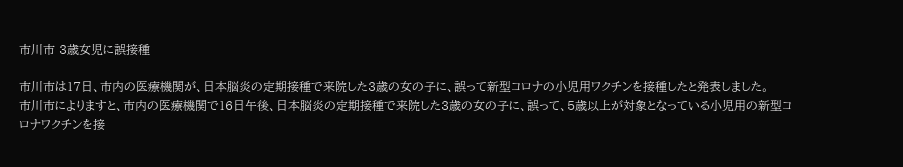市川市 3歳女児に誤接種

市川市は17日、市内の医療機関が、日本脳炎の定期接種で来院した3歳の女の子に、誤って新型コロナの小児用ワクチンを接種したと発表しました。
市川市によりますと、市内の医療機関で16日午後、日本脳炎の定期接種で来院した3歳の女の子に、誤って、5歳以上が対象となっている小児用の新型コロナワクチンを接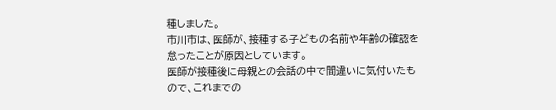種しました。
市川市は、医師が、接種する子どもの名前や年齢の確認を怠ったことが原因としています。
医師が接種後に母親との会話の中で間違いに気付いたもので、これまでの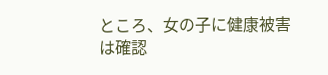ところ、女の子に健康被害は確認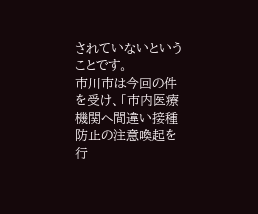されていないということです。
市川市は今回の件を受け、「市内医療機関へ間違い接種防止の注意喚起を行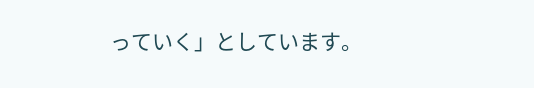っていく」としています。